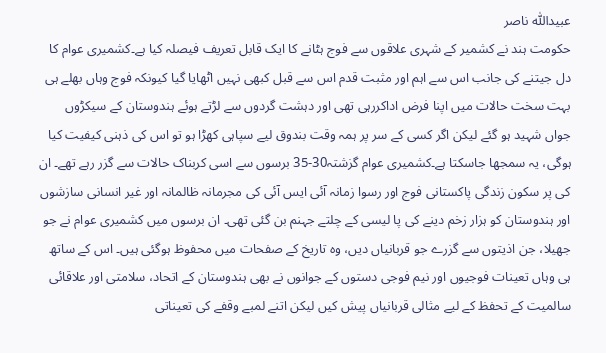عبیداللّٰہ ناصر
حکومت ہند نے کشمیر کے شہری علاقوں سے فوج ہٹانے کا ایک قابل تعریف فیصلہ کیا ہے۔کشمیری عوام کا دل جیتنے کی جانب اس سے اہم اور مثبت قدم اس سے قبل کبھی نہیں اٹھایا گیا کیونکہ فوج وہاں بھلے ہی بہت سخت حالات میں اپنا فرض اداکررہی تھی اور دہشت گردوں سے لڑتے ہوئے ہندوستان کے سیکڑوں جواں شہید ہو گئے لیکن اگر کسی کے سر پر ہمہ وقت بندوق لیے سپاہی کھڑا ہو تو اس کی ذہنی کیفیت کیا ہوگی، یہ سمجھا جاسکتا ہے۔کشمیری عوام گزشتہ30-35 برسوں سے اسی کربناک حالات سے گزر رہے تھے۔ ان کی پر سکون زندگی پاکستانی فوج اور رسوا زمانہ آئی ایس آئی کی مجرمانہ ظالمانہ اور غیر انسانی سازشوں اور ہندوستان کو ہزار زخم دینے کی پا لیسی کے چلتے جہنم بن گئی تھی۔ ان برسوں میں کشمیری عوام نے جو جھیلا، جن اذیتوں سے گزرے جو قربانیاں دیں، وہ تاریخ کے صفحات میں محفوظ ہوگئی ہیں۔ اس کے ساتھ ہی وہاں تعینات فوجیوں اور نیم فوجی دستوں کے جوانوں نے بھی ہندوستان کے اتحاد، سلامتی اور علاقائی سالمیت کے تحفظ کے لیے مثالی قربانیاں پیش کیں لیکن اتنے لمبے وقفے کی تعیناتی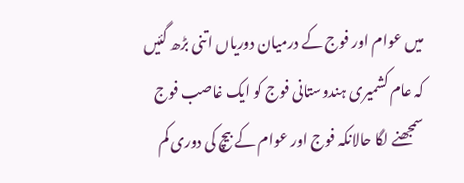میں عوام اور فوج کے درمیان دوریاں اتنی بڑھ گئیں کہ عام کشمیری ہندوستانی فوج کو ایک غاصب فوج سمجھنے لگا حالانکہ فوج اور عوام کے بیچ کی دوری کم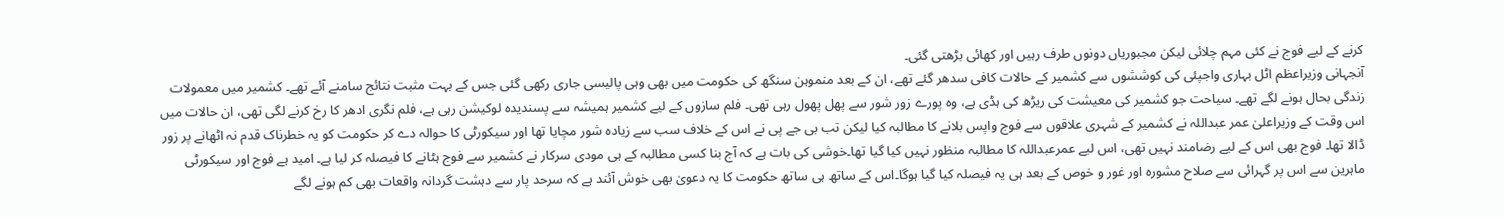کرنے کے لیے فوج نے کئی مہم چلائی لیکن مجبوریاں دونوں طرف رہیں اور کھائی بڑھتی گئی۔
آنجہانی وزیراعظم اٹل بہاری واجپئی کی کوششوں سے کشمیر کے حالات کافی سدھر گئے تھے، ان کے بعد منموہن سنگھ کی حکومت میں بھی وہی پالیسی جاری رکھی گئی جس کے بہت مثبت نتائج سامنے آئے تھے۔ کشمیر میں معمولات زندگی بحال ہونے لگے تھے۔ سیاحت جو کشمیر کی معیشت کی ریڑھ کی ہڈی ہے، وہ پورے زور شور سے پھل پھول رہی تھی۔ فلم سازوں کے لیے کشمیر ہمیشہ سے پسندیدہ لوکیشن رہی ہے، فلم نگری ادھر کا رخ کرنے لگی تھی، ان حالات میں اس وقت کے وزیراعلیٰ عمر عبداللہ نے کشمیر کے شہری علاقوں سے فوج واپس بلانے کا مطالبہ کیا لیکن تب بی جے پی نے اس کے خلاف سب سے زیادہ شور مچایا تھا اور سیکورٹی کا حوالہ دے کر حکومت کو یہ خطرناک قدم نہ اٹھانے پر زور ڈالا تھا۔ فوج بھی اس کے لیے رضامند نہیں تھی، اس لیے عمرعبداللہ کا مطالبہ منظور نہیں کیا گیا تھا۔خوشی کی بات ہے کہ آج بنا کسی مطالبہ کے ہی مودی سرکار نے کشمیر سے فوج ہٹانے کا فیصلہ کر لیا ہے۔ امید ہے فوج اور سیکورٹی ماہرین سے اس پر گہرائی سے صلاح مشورہ اور غور و خوص کے بعد ہی یہ فیصلہ کیا گیا ہوگا۔اس کے ساتھ ہی ساتھ حکومت کا یہ دعویٰ بھی خوش آئند ہے کہ سرحد پار سے دہشت گردانہ واقعات بھی کم ہونے لگے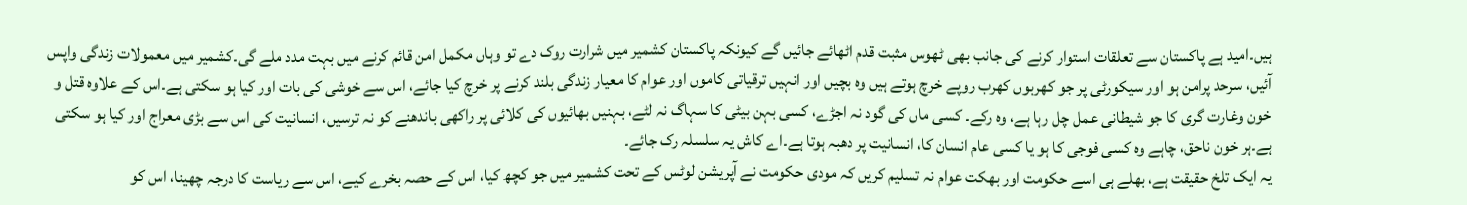ہیں۔امید ہے پاکستان سے تعلقات استوار کرنے کی جانب بھی ٹھوس مثبت قدم اٹھائے جائیں گے کیونکہ پاکستان کشمیر میں شرارت روک دے تو وہاں مکمل امن قائم کرنے میں بہت مدد ملے گی۔کشمیر میں معمولات زندگی واپس آئیں، سرحد پرامن ہو اور سیکورٹی پر جو کھربوں کھرب روپے خرچ ہوتے ہیں وہ بچیں اور انہیں ترقیاتی کاموں اور عوام کا معیار زندگی بلند کرنے پر خرچ کیا جائے، اس سے خوشی کی بات اور کیا ہو سکتی ہے۔اس کے علاوہ قتل و خون وغارت گری کا جو شیطانی عمل چل رہا ہے، وہ رکے۔ کسی ماں کی گود نہ اجڑے، کسی بہن بیٹی کا سہاگ نہ لٹے، بہنیں بھائیوں کی کلائی پر راکھی باندھنے کو نہ ترسیں، انسانیت کی اس سے بڑی معراج اور کیا ہو سکتی ہے۔ہر خون ناحق، چاہے وہ کسی فوجی کا ہو یا کسی عام انسان کا، انسانیت پر دھبہ ہوتا ہے۔اے کاش یہ سلسلہ رک جائے۔
یہ ایک تلخ حقیقت ہے، بھلے ہی اسے حکومت اور بھکت عوام نہ تسلیم کریں کہ مودی حکومت نے آپریشن لوٹس کے تحت کشمیر میں جو کچھ کیا، اس کے حصہ بخرے کیے، اس سے ریاست کا درجہ چھینا، اس کو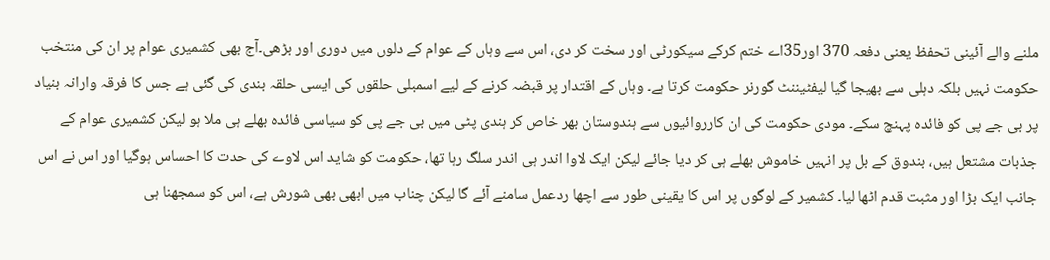ملنے والے آئینی تحفظ یعنی دفعہ 370 اور35اے ختم کرکے سیکورٹی اور سخت کر دی، اس سے وہاں کے عوام کے دلوں میں دوری اور بڑھی۔آج بھی کشمیری عوام پر ان کی منتخب حکومت نہیں بلکہ دہلی سے بھیجا گیا لیفٹیننٹ گورنر حکومت کرتا ہے۔ وہاں کے اقتدار پر قبضہ کرنے کے لیے اسمبلی حلقوں کی ایسی حلقہ بندی کی گئی ہے جس کا فرقہ وارانہ بنیاد پر بی جے پی کو فائدہ پہنچ سکے۔ مودی حکومت کی ان کارروائیوں سے ہندوستان بھر خاص کر ہندی پٹی میں بی جے پی کو سیاسی فائدہ بھلے ہی ملا ہو لیکن کشمیری عوام کے جذبات مشتعل ہیں، بندوق کے بل پر انہیں خاموش بھلے ہی کر دیا جائے لیکن ایک لاوا اندر ہی اندر سلگ رہا تھا، حکومت کو شاید اس لاوے کی حدت کا احساس ہوگیا اور اس نے اس جانب ایک بڑا اور مثبت قدم اٹھا لیا۔ کشمیر کے لوگوں پر اس کا یقینی طور سے اچھا ردعمل سامنے آئے گا لیکن چناب میں ابھی بھی شورش ہے، اس کو سمجھنا ہی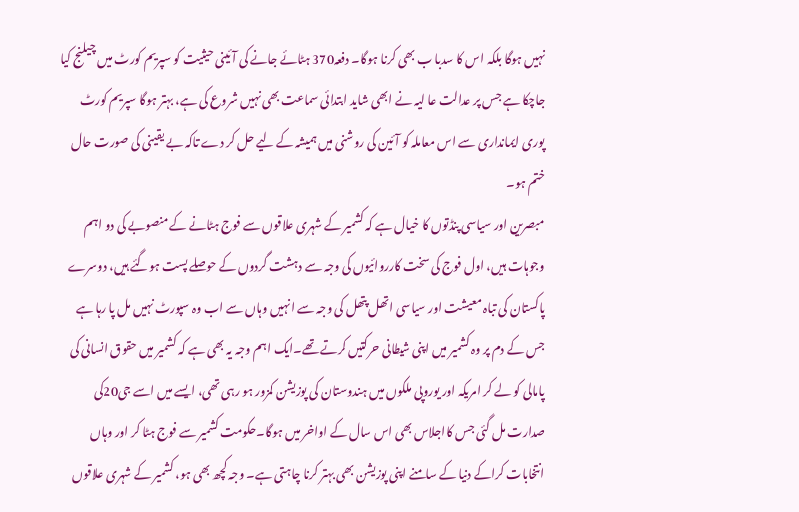نہیں ہوگا بلکہ اس کا سدبا ب بھی کرنا ہوگا۔ دفعہ370 ہٹائے جانے کی آئینی حیثیت کو سپریم کورٹ میں چیلنج کیا جاچکا ہے جس پر عدالت عا لیہ نے ابھی شاید ابتدائی سماعت بھی نہیں شروع کی ہے، بہتر ہوگا سپریم کورٹ پوری ایمانداری سے اس معاملہ کو آئین کی روشنی میں ہمیشہ کے لیے حل کر دے تاکہ بے یقینی کی صورت حال ختم ہو۔
مبصرین اور سیاسی پنڈتوں کا خیال ہے کہ کشمیر کے شہری علاقوں سے فوج ہٹانے کے منصوبے کی دو اہم وجوہات ہیں، اول فوج کی سخت کارروائیوں کی وجہ سے دہشت گردوں کے حوصلے پست ہوگئے ہیں، دوسرے پاکستان کی تباہ معیشت اور سیاسی اتھل پتھل کی وجہ سے انہیں وہاں سے اب وہ سپورٹ نہیں مل پا رہا ہے جس کے دم پر وہ کشمیر میں اپنی شیطانی حرکتیں کرتے تھے۔ایک اہم وجہ یہ بھی ہے کہ کشمیر میں حقوق انسانی کی پامالی کو لے کر امریکہ اور یوروپی ملکوں میں ہندوستان کی پوزیشن کمزور ہو رہی تھی، ایسے میں اسے جی20کی صدارت مل گئی جس کااجلاس بھی اس سال کے اواخر میں ہوگا۔حکومت کشمیر سے فوج ہٹا کر اور وہاں انتخابات کراکے دنیا کے سامنے اپنی پوزیشن بھی بہتر کرنا چاہتی ہے۔ وجہ کچھ بھی ہو، کشمیر کے شہری علاقوں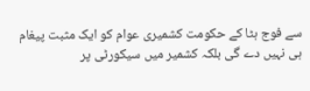سے فوج ہٹا کے حکومت کشمیری عوام کو ایک مثبت پیغام ہی نہیں دے گی بلکہ کشمیر میں سیکورٹی پر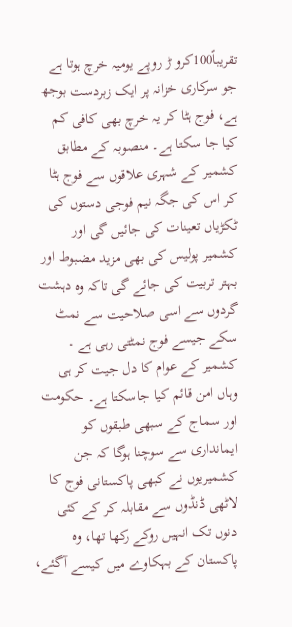تقریباً100کرو ڑ روپے یومیہ خرچ ہوتا ہے جو سرکاری خزانہ پر ایک زبردست بوجھ ہے، فوج ہٹا کر یہ خرچ بھی کافی کم کیا جا سکتا ہے۔ منصوبہ کے مطابق کشمیر کے شہری علاقوں سے فوج ہٹا کر اس کی جگہ نیم فوجی دستوں کی ٹکڑیاں تعینات کی جائیں گی اور کشمیر پولیس کی بھی مزید مضبوط اور بہتر تربیت کی جائے گی تاکہ وہ دہشت گردوں سے اسی صلاحیت سے نمٹ سکے جیسے فوج نمٹتی رہی ہے ۔
کشمیر کے عوام کا دل جیت کر ہی وہاں امن قائم کیا جاسکتا ہے۔ حکومت اور سماج کے سبھی طبقوں کو ایمانداری سے سوچنا ہوگا کہ جن کشمیریوں نے کبھی پاکستانی فوج کا لاٹھی ڈنڈوں سے مقابلہ کر کے کئی دنوں تک انہیں روکے رکھا تھا، وہ پاکستان کے بہکاوے میں کیسے آگئے،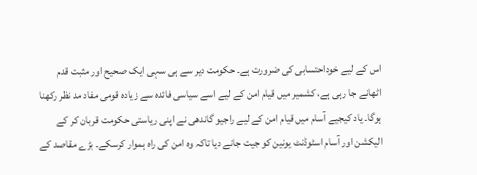اس کے لیے خوداحتسابی کی ضرورت ہے۔ حکومت دیر سے ہی سہی ایک صحیح اور مثبت قدم اٹھانے جا رہی ہے، کشمیر میں قیام امن کے لیے اسے سیاسی فائدہ سے زیادہ قومی مفاد مد نظر رکھنا ہوگا۔ یاد کیجیے آسام میں قیام امن کے لیے راجیو گاندھی نے اپنی ریاستی حکومت قربان کر کے الیکشن اور آسام اسٹوڈنٹ یونین کو جیت جانے دیا تاکہ وہ امن کی راہ ہموار کرسکے۔ بڑے مقاصد کے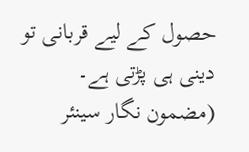حصول کے لیے قربانی تو دینی ہی پڑتی ہے۔
(مضمون نگار سینئر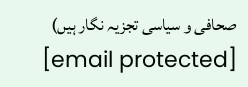صحافی و سیاسی تجزیہ نگار ہیں)
[email protected]